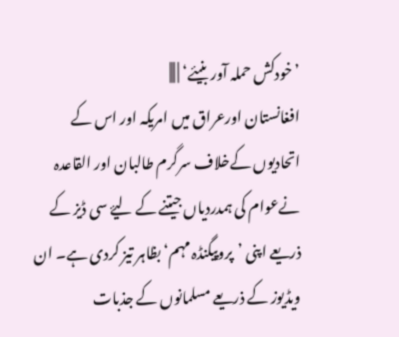’خودکش حملہ آور بنیئے‘ | |||
افغانستان اورعراق میں امریکہ اور اس کے اتحادیوں کےخلاف سرگرم طالبان اور القاعدہ نےعوام کی ہمدردیاں جیتنے کے لیۓ سی ڈیز کے ذریعے اپنی ’پروپیگنڈہ مہم‘ بظاہر تیز کردی ہے۔ ان ویڈیوز کے ذریعے مسلمانوں کے جذبات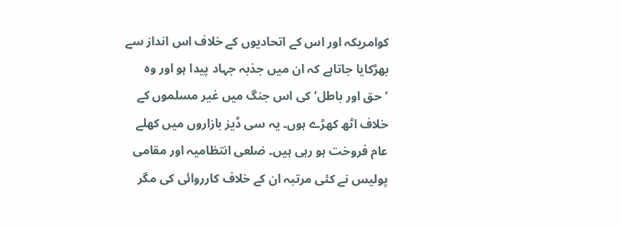کوامریکہ اور اس کے اتحادیوں کے خلاف اس انداز سے بھڑکایا جاتاہے کہ ان میں جذبہ جہاد پیدا ہو اور وہ ’حق اور باطل‘ کی اس جنگ میں غیر مسلموں کے خلاف اٹھ کھڑے ہوں۔ یہ سی ڈیز بازاروں میں کھلے عام فروخت ہو رہی ہیں۔ ضلعی انتظامیہ اور مقامی پولیس نے کئی مرتبہ ان کے خلاف کارروائی کی مگر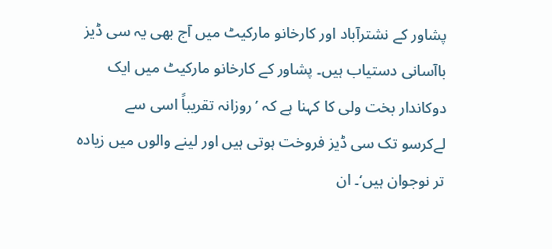پشاور کے نشترآباد اور کارخانو مارکیٹ میں آج بھی یہ سی ڈیز باآسانی دستیاب ہیں۔ پشاور کے کارخانو مارکیٹ میں ایک دوکاندار بخت ولی کا کہنا ہے کہ ’روزانہ تقریباً اسی سے لےکرسو تک سی ڈیز فروخت ہوتی ہیں اور لینے والوں میں زیادہ تر نوجوان ہیں‘۔ ان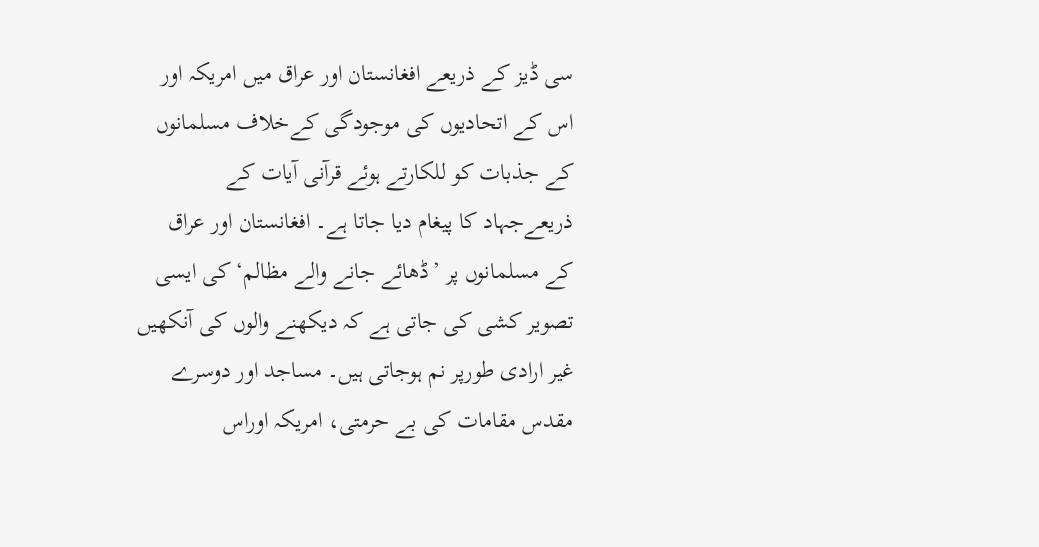سی ڈیز کے ذریعے افغانستان اور عراق میں امریکہ اور اس کے اتحادیوں کی موجودگی کےخلاف مسلمانوں کے جذبات کو للکارتے ہوئے قرآنی آیات کے ذریعےجہاد کا پیغام دیا جاتا ہے۔ افغانستان اور عراق کے مسلمانوں پر ’ڈھائے جانے والے مظالم‘ کی ایسی تصویر کشی کی جاتی ہے کہ دیکھنے والوں کی آنکھیں غیر ارادی طورپر نم ہوجاتی ہیں۔ مساجد اور دوسرے مقدس مقامات کی بے حرمتی، امریکہ اوراس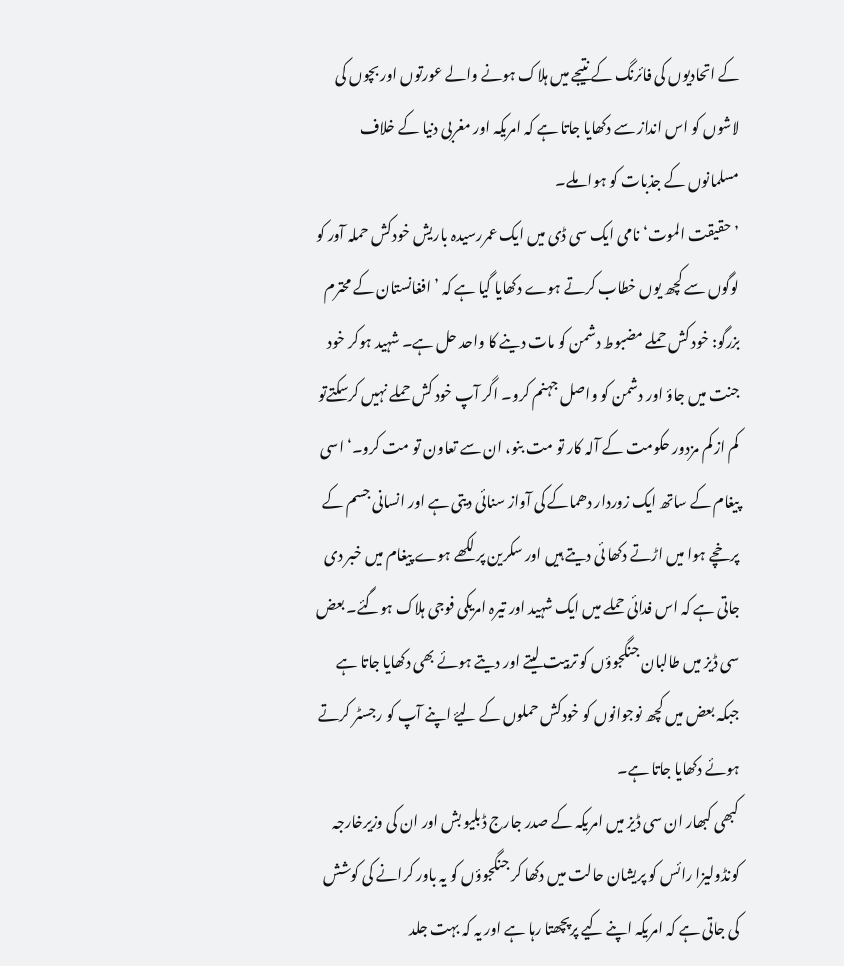کے اتحادیوں کی فائرنگ کے نتیجے میں ہلاک ہونے والے عورتوں اور بچوں کی لاشوں کو اس انداز سے دکھایا جاتا ہے کہ امریکہ اور مغربی دنیا کے خلاف مسلمانوں کے جذبات کو ہوا ملے۔
’حقیقت الموت‘ نامی ایک سی ڈی میں ایک عمررسیدہ باریش خودکش حملہ آور کو لوگوں سے کچھ یوں خطاب کرتے ہوے دکھایا گیا ہے کہ ’افغانستان کے محترم بزرگو: خود کش حملے مضبوط دشمن کو مات دینے کا واحد حل ہے۔ شہید ہوکر خود جنت میں جاؤ اور دشمن کو واصل جہنم کرو۔ اگر آپ خود کش حملے نہیں کرسکتےتو کم از کم مزدور حکومت کے آلہ کار تو مت بنو، ان سے تعاون تو مت کرو۔‘ اسی پیغام کے ساتھ ایک زوردار دھماکے کی آواز سنائی دیتی ہے اور انسانی جسم کے پرخچے ہوا میں اڑتے دکھا ئی دیتے ہیں اور سکرین پر لکھے ہوے پیغام میں خبر دی جاتی ہے کہ اس فدائی حملے میں ایک شہید اور تیرہ امریکی فوجی ہلاک ہوگئے۔ بعض سی ڈیز میں طالبان جنگجوؤں کو تربیت لیتے اور دیتے ہوئے بھی دکھایا جاتا ہے جبکہ بعض میں کچھ نوجوانوں کو خودکش حملوں کے لیۓ اپنے آپ کو رجسٹر کرتے ہوئے دکھایا جاتا ہے۔
کبھی کبھار ان سی ڈیز میں امریکہ کے صدر جارج ڈبلیو بش اور ان کی وزیرخارجہ کونڈولیزا رائس کو پریشان حالت میں دکھا کر جنگجوؤں کو یہ باور کرانے کی کوشش کی جاتی ہے کہ امریکہ اپنے کیے پرپچھتا رہا ہے اور یہ کہ بہت جلد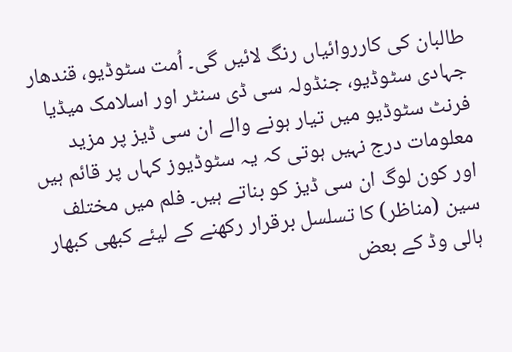طالبان کی کارروائیاں رنگ لائیں گی۔ اُمت سٹوڈیو، قندھار جہادی سٹوڈیو، جنڈولہ سی ڈی سنٹر اور اسلامک میڈیا فرنٹ سٹوڈیو میں تیار ہونے والے ان سی ڈیز پر مزید معلومات درج نہیں ہوتی کہ یہ سٹوڈیوز کہاں پر قائم ہیں اور کون لوگ ان سی ڈیز کو بناتے ہیں۔ فلم میں مختلف سین (مناظر) کا تسلسل برقرار رکھنے کے لیئے کبھی کبھار ہالی وڈ کے بعض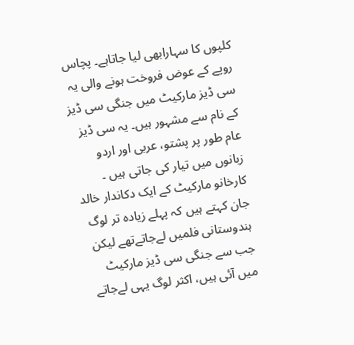کلپوں کا سہارابھی لیا جاتاہے۔ پچاس روپے کے عوض فروخت ہونے والی یہ سی ڈیز مارکیٹ میں جنگی سی ڈیز کے نام سے مشہور ہیں۔ یہ سی ڈیز عام طور پر پشتو، عربی اور اردو زبانوں میں تیار کی جاتی ہیں ۔
کارخانو مارکیٹ کے ایک دکاندار خالد جان کہتے ہیں کہ پہلے زیادہ تر لوگ ہندوستانی فلمیں لےجاتےتھے لیکن جب سے جنگی سی ڈیز مارکیٹ میں آئی ہیں، اکثر لوگ یہی لےجاتے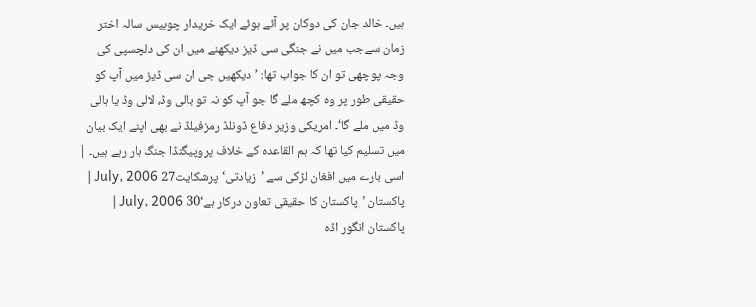ہیں۔ خالد جان کی دوکان پر آئے ہوئے ایک خریدار چوبیس سالہ اختر زمان سےجب میں نے جنگی سی ڈیز دیکھنے میں ان کی دلچسپی کی وجہ پوچھی تو ان کا جواب تھا: ’دیکھیں جی ان سی ڈیز میں آپ کو حقیقی طور پر وہ کچھ ملے گا جو آپ کو نہ تو بالی وڈ، لالی وڈ یا ہالی وڈ میں ملے گا‘۔ امریکی وزیر دفاع ڈونلڈ رمزفیلڈ نے بھی اپنے ایک بیان میں تسلیم کیا تھا کہ ہم القاعدہ کے خلاف پروپیگنڈا جنگ ہار رہے ہیں۔ | اسی بارے میں افغان لڑکی سے ’زیادتی‘پرشکایت27 July, 2006 | پاکستان ’پاکستان کا حقیقی تعاون درکار ہے‘30 July, 2006 | پاکستان انگور اڈہ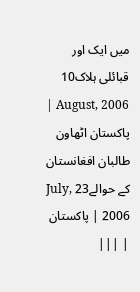میں ایک اور قبائلی ہلاک10 August, 2006 | پاکستان اٹھاون طالبان افغانستان کے حوالے23 July, 2006 | پاکستان | |||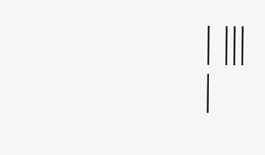| |||
|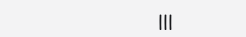|||